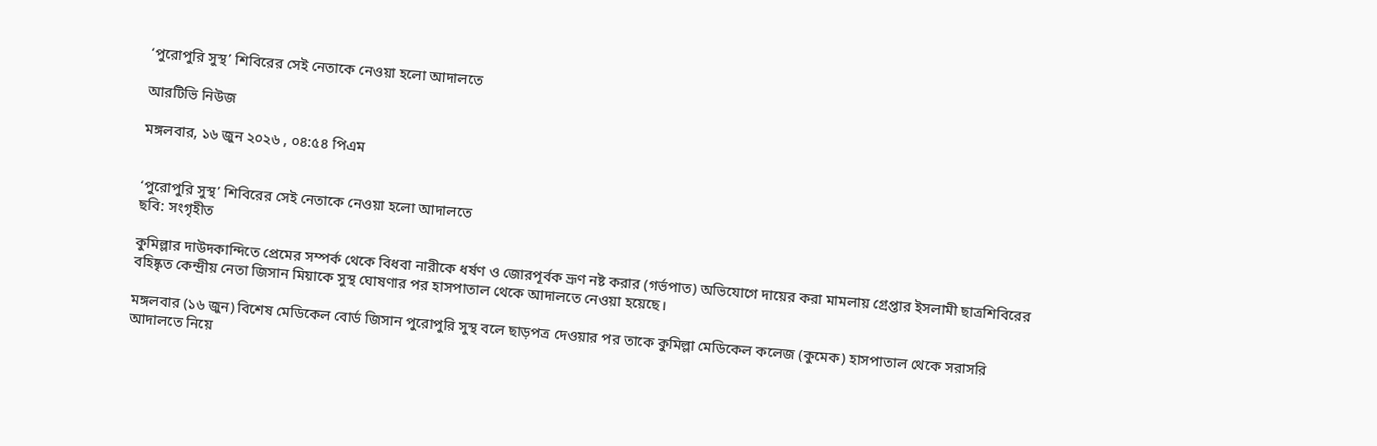‘পুরোপুরি সুস্থ’ শিবিরের সেই নেতাকে নেওয়া হলো আদালতে

আরটিভি নিউজ

মঙ্গলবার, ১৬ জুন ২০২৬ , ০৪:৫৪ পিএম


‘পুরোপুরি সুস্থ’ শিবিরের সেই নেতাকে নেওয়া হলো আদালতে
ছবি: সংগৃহীত

কুমিল্লার দাউদকান্দিতে প্রেমের সম্পর্ক থেকে বিধবা নারীকে ধর্ষণ ও জোরপূর্বক ভ্রূণ নষ্ট করার (গর্ভপাত) অভিযোগে দায়ের করা মামলায় গ্রেপ্তার ইসলামী ছাত্রশিবিরের বহিষ্কৃত কেন্দ্রীয় নেতা জিসান মিয়াকে সুস্থ ঘোষণার পর হাসপাতাল থেকে আদালতে নেওয়া হয়েছে।

মঙ্গলবার (১৬ জুন) বিশেষ মেডিকেল বোর্ড জিসান পুরোপুরি সুস্থ বলে ছাড়পত্র দেওয়ার পর তাকে কুমিল্লা মেডিকেল কলেজ (কুমেক) হাসপাতাল থেকে সরাসরি আদালতে নিয়ে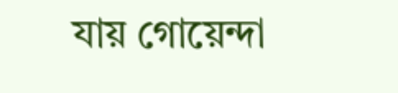যায় গোয়েন্দা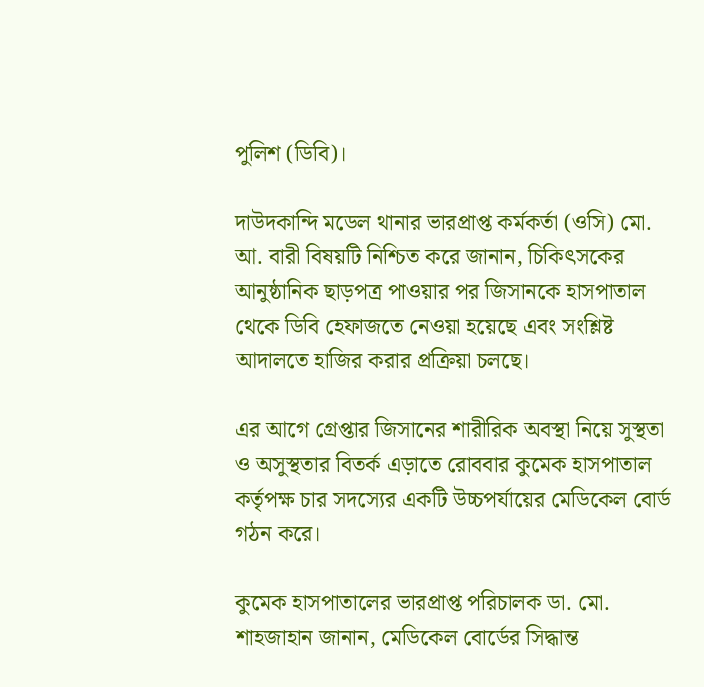পুলিশ (ডিবি)।

দাউদকান্দি মডেল থানার ভারপ্রাপ্ত কর্মকর্তা (ওসি) মো. আ. বারী বিষয়টি নিশ্চিত করে জানান, চিকিৎসকের আনুষ্ঠানিক ছাড়পত্র পাওয়ার পর জিসানকে হাসপাতাল থেকে ডিবি হেফাজতে নেওয়া হয়েছে এবং সংশ্লিষ্ট আদালতে হাজির করার প্রক্রিয়া চলছে।

এর আগে গ্রেপ্তার জিসানের শারীরিক অবস্থা নিয়ে সুস্থতা ও অসুস্থতার বিতর্ক এড়াতে রোববার কুমেক হাসপাতাল কর্তৃপক্ষ চার সদস্যের একটি উচ্চপর্যায়ের মেডিকেল বোর্ড গঠন করে।

কুমেক হাসপাতালের ভারপ্রাপ্ত পরিচালক ডা. মো. শাহজাহান জানান, মেডিকেল বোর্ডের সিদ্ধান্ত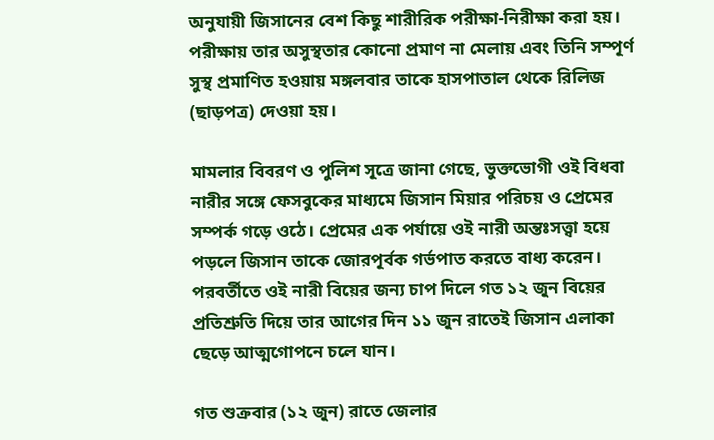অনুযায়ী জিসানের বেশ কিছু শারীরিক পরীক্ষা-নিরীক্ষা করা হয়। পরীক্ষায় তার অসুস্থতার কোনো প্রমাণ না মেলায় এবং তিনি সম্পূর্ণ সুস্থ প্রমাণিত হওয়ায় মঙ্গলবার তাকে হাসপাতাল থেকে রিলিজ (ছাড়পত্র) দেওয়া হয়।

মামলার বিবরণ ও পুলিশ সূত্রে জানা গেছে, ভুক্তভোগী ওই বিধবা নারীর সঙ্গে ফেসবুকের মাধ্যমে জিসান মিয়ার পরিচয় ও প্রেমের সম্পর্ক গড়ে ওঠে। প্রেমের এক পর্যায়ে ওই নারী অন্তঃসত্ত্বা হয়ে পড়লে জিসান তাকে জোরপূর্বক গর্ভপাত করতে বাধ্য করেন। পরবর্তীতে ওই নারী বিয়ের জন্য চাপ দিলে গত ১২ জুন বিয়ের প্রতিশ্রুতি দিয়ে তার আগের দিন ১১ জুন রাতেই জিসান এলাকা ছেড়ে আত্মগোপনে চলে যান।

গত শুক্রবার (১২ জুন) রাতে জেলার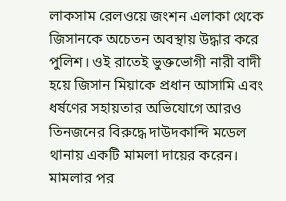লাকসাম রেলওয়ে জংশন এলাকা থেকে জিসানকে অচেতন অবস্থায় উদ্ধার করে পুলিশ। ওই রাতেই ভুক্তভোগী নারী বাদী হয়ে জিসান মিয়াকে প্রধান আসামি এবং ধর্ষণের সহায়তার অভিযোগে আরও তিনজনের বিরুদ্ধে দাউদকান্দি মডেল থানায় একটি মামলা দায়ের করেন। মামলার পর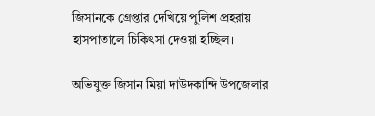জিসানকে গ্রেপ্তার দেখিয়ে পুলিশ প্রহরায় হাসপাতালে চিকিৎসা দেওয়া হচ্ছিল।

অভিযুক্ত জিসান মিয়া দাউদকান্দি উপজেলার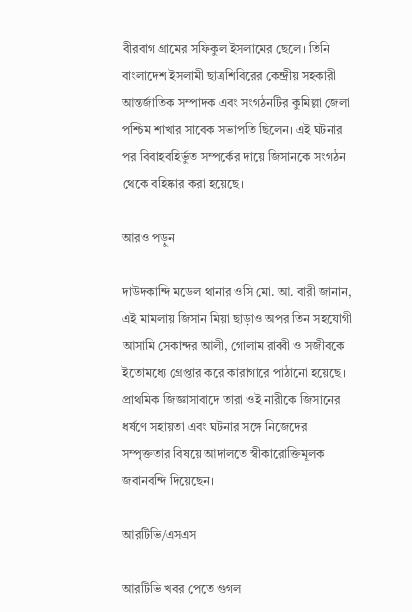বীরবাগ গ্রামের সফিকুল ইসলামের ছেলে। তিনি বাংলাদেশ ইসলামী ছাত্রশিবিরের কেন্দ্রীয় সহকারী আন্তর্জাতিক সম্পাদক এবং সংগঠনটির কুমিল্লা জেলা পশ্চিম শাখার সাবেক সভাপতি ছিলেন। এই ঘটনার পর বিবাহবহির্ভুত সম্পর্কের দায়ে জিসানকে সংগঠন থেকে বহিষ্কার করা হয়েছে।

আরও পড়ুন

দাউদকান্দি মডেল থানার ওসি মো. আ. বারী জানান, এই মামলায় জিসান মিয়া ছাড়াও অপর তিন সহযোগী আসামি সেকান্দর আলী, গোলাম রাব্বী ও সজীবকে ইতোমধ্যে গ্রেপ্তার করে কারাগারে পাঠানো হয়েছে। প্রাথমিক জিজ্ঞাসাবাদে তারা ওই নারীকে জিসানের ধর্ষণে সহায়তা এবং ঘটনার সঙ্গে নিজেদের সম্পৃক্ততার বিষয়ে আদালতে স্বীকারোক্তিমূলক জবানবন্দি দিয়েছেন।

আরটিভি/এসএস

আরটিভি খবর পেতে গুগল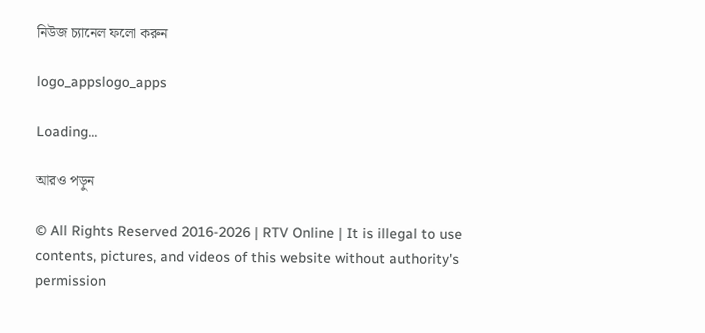নিউজ চ্যানেল ফলো করুন

logo_appslogo_apps

Loading...

আরও পড়ুন

© All Rights Reserved 2016-2026 | RTV Online | It is illegal to use contents, pictures, and videos of this website without authority's permission